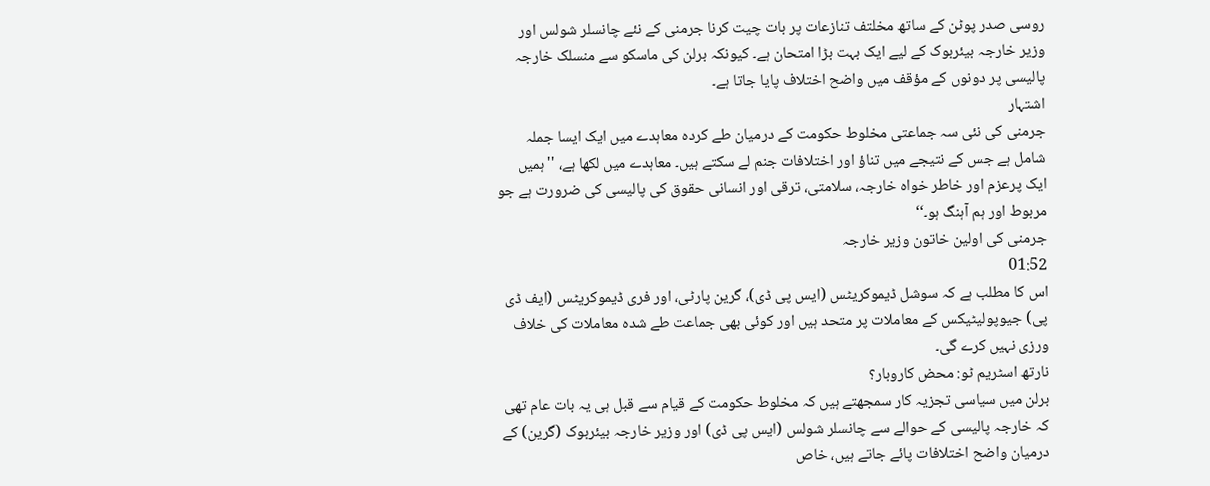روسی صدر پوٹن کے ساتھ مخلتف تنازعات پر بات چیت کرنا جرمنی کے نئے چانسلر شولس اور وزیر خارجہ بیئربوک کے لیے ایک بہت بڑا امتحان ہے۔ کیونکہ برلن کی ماسکو سے منسلک خارجہ پالیسی پر دونوں کے مؤقف میں واضح اختلاف پایا جاتا ہے۔
اشتہار
جرمنی کی نئی سہ جماعتی مخلوط حکومت کے درمیان طے کردہ معاہدے میں ایک ایسا جملہ شامل ہے جس کے نتیجے میں تناؤ اور اختلافات جنم لے سکتے ہیں۔ معاہدے میں لکھا ہے، ''ہمیں ایک پرعزم اور خاطر خواہ خارجہ، سلامتی، ترقی اور انسانی حقوق کی پالیسی کی ضرورت ہے جو مربوط اور ہم آہنگ ہو۔‘‘
جرمنی کی اولین خاتون وزیر خارجہ
01:52
اس کا مطلب ہے کہ سوشل ڈیموکریٹس (ایس پی ڈی)، گرین پارٹی، اور فری ڈیموکریٹس (ایف ڈی پی) جیوپولیٹیکس کے معاملات پر متحد ہیں اور کوئی بھی جماعت طے شدہ معاملات کی خلاف ورزی نہیں کرے گی۔
نارتھ اسٹریم ٹو: محض کاروبار؟
برلن میں سیاسی تجزیہ کار سمجھتے ہیں کہ مخلوط حکومت کے قیام سے قبل ہی یہ بات عام تھی کہ خارجہ پالیسی کے حوالے سے چانسلر شولس (ایس پی ڈی) اور وزیر خارجہ بیئربوک (گرین) کے درمیان واضح اختلافات پائے جاتے ہیں، خاص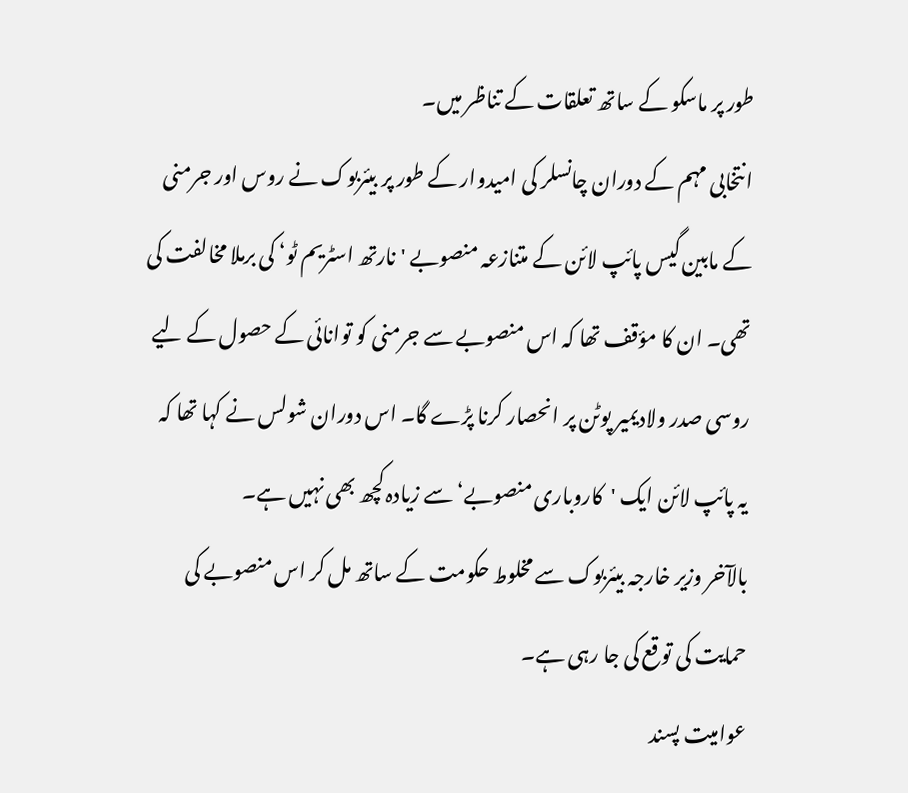طور پر ماسکو کے ساتھ تعلقات کے تناظر میں۔
انتخابی مہم کے دوران چانسلر کی امیدوار کے طور پر بیئربوک نے روس اور جرمنی کے مابین گیس پائپ لائن کے متنازعہ منصوبے 'نارتھ اسٹریم ٹو‘ کی برملا مخالفت کی تھی۔ ان کا مؤقف تھا کہ اس منصوبے سے جرمنی کو توانائی کے حصول کے لیے روسی صدر ولادیمیر پوٹن پر انحصار کرنا پڑے گا۔ اس دوران شولس نے کہا تھا کہ یہ پائپ لائن ایک 'کاروباری منصوبے‘ سے زیادہ کچھ بھی نہیں ہے۔
بالآخر وزیر خارجہ بیئربوک سے مخلوط حکومت کے ساتھ مل کر اس منصوبے کی حمایت کی توقع کی جا رہی ہے۔
عوامیت پسند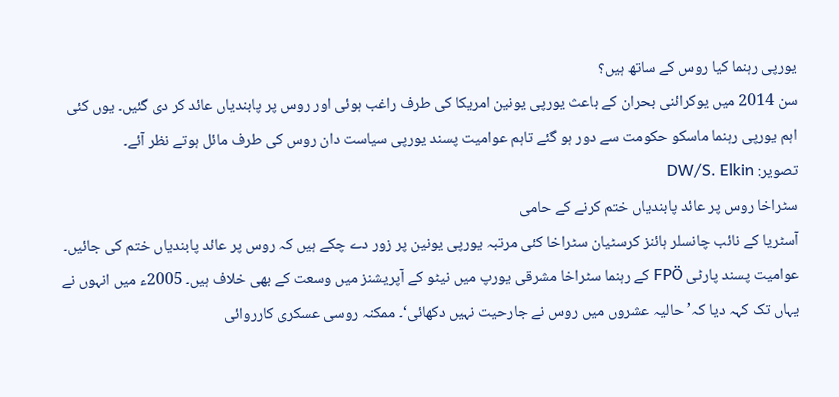یورپی رہنما کیا روس کے ساتھ ہیں؟
سن 2014 میں یوکرائنی بحران کے باعث یورپی یونین امریکا کی طرف راغب ہوئی اور روس پر پابندیاں عائد کر دی گئیں۔ یوں کئی اہم یورپی رہنما ماسکو حکومت سے دور ہو گئے تاہم عوامیت پسند یورپی سیاست دان روس کی طرف مائل ہوتے نظر آئے۔
تصویر: DW/S. Elkin
سٹراخا روس پر عائد پابندیاں ختم کرنے کے حامی
آسٹریا کے نائب چانسلر ہائنز کرسٹیان سٹراخا کئی مرتبہ یورپی یونین پر زور دے چکے ہیں کہ روس پر عائد پابندیاں ختم کی جائیں۔ عوامیت پسند پارٹی FPÖ کے رہنما سٹراخا مشرقی یورپ میں نیٹو کے آپریشنز میں وسعت کے بھی خلاف ہیں۔ 2005ء میں انہوں نے یہاں تک کہہ دیا کہ’ حالیہ عشروں میں روس نے جارحیت نہیں دکھائی‘۔ ممکنہ روسی عسکری کارروائی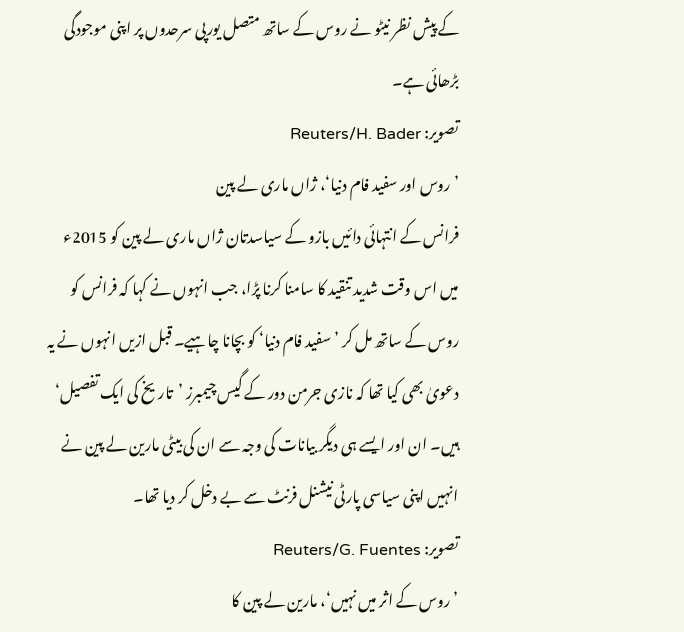کے پیش نظر نیٹو نے روس کے ساتھ متصل یورپی سرحدوں پر اپنی موجودگی بڑھائی ہے۔
تصویر: Reuters/H. Bader
’روس اور سفید فام دنیا‘، ژاں ماری لے پین
فرانس کے انتہائی دائیں بازو کے سیاسدتان ژاں ماری لے پین کو 2015ء میں اس وقت شدید تنقید کا سامنا کرنا پڑا، جب انہوں نے کہا کہ فرانس کو روس کے ساتھ مل کر ’سفید فام دنیا‘ کو بچانا چاہیے۔ قبل ازیں انہوں نے یہ دعویٰ بھی کیا تھا کہ نازی جرمن دور کے گیس چیمبرز ’تاریخ کی ایک تفصیل‘ ہیں۔ ان اور ایسے ہی دیگر بیانات کی وجہ سے ان کی بیٹی مارین لے پین نے انہیں اپنی سیاسی پارٹی نیشنل فرنٹ سے بے دخل کر دیا تھا۔
تصویر: Reuters/G. Fuentes
’روس کے اثر میں نہیں‘، مارین لے پین کا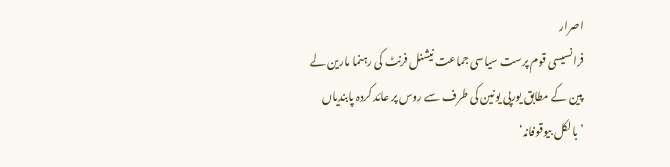اصرار
فرانسیسی قوم پرست سیاسی جماعت نیشنل فرنٹ کی رہنما مارین لے پین کے مطابق یورپی یونین کی طرف سے روس پر عائد کردہ پابندیاں ’بالکل بیوقوفانہ‘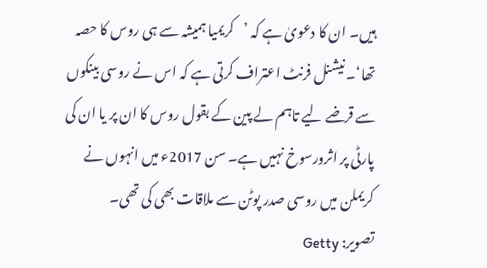ہیں۔ ان کا دعویٰ ہے کہ ’کریمیا ہمیشہ سے ہی روس کا حصہ تھا‘۔ نیشنل فرنٹ اعتراف کرتی ہے کہ اس نے روسی بینکوں سے قرضے لیے تاہم لے پین کے بقول روس کا ان پر یا ان کی پارٹی پر اثرورسوخ نہیں ہے۔ سن 2017ء میں انہوں نے کریملن میں روسی صدر پوٹن سے ملاقات بھی کی تھی۔
تصویر: Getty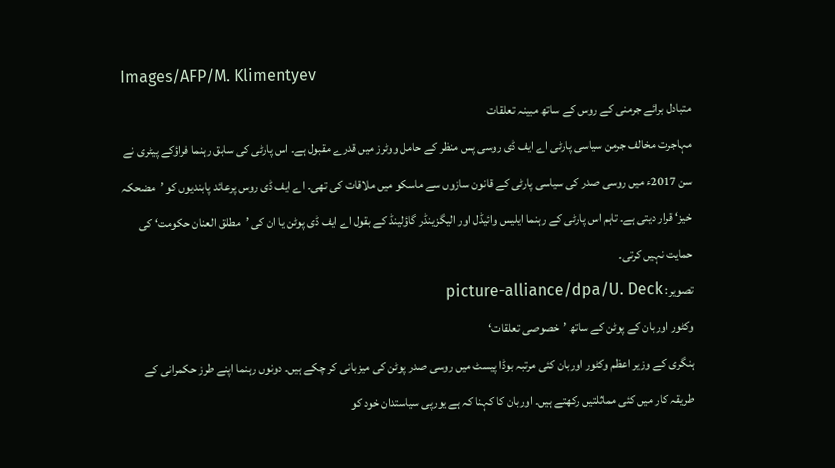Images/AFP/M. Klimentyev
متبادل برائے جرمنی کے روس کے ساتھ مبینہ تعلقات
مہاجرت مخالف جرمن سیاسی پارٹی اے ایف ڈی روسی پس منظر کے حامل ووٹرز میں قدرے مقبول ہے۔ اس پارٹی کی سابق رہنما فراؤکے پیٹری نے سن 2017ء میں روسی صدر کی سیاسی پارٹی کے قانون سازوں سے ماسکو میں ملاقات کی تھی۔ اے ایف ڈی روس پرعائد پابندیوں کو ’مضحکہ خیز‘ قرار دیتی ہے۔ تاہم اس پارٹی کے رہنما ایلیس وائیڈل اور الیگزینڈر گاؤلینڈ کے بقول اے ایف ڈی پوٹن یا ان کی ’مطلق العنان حکومت‘ کی حمایت نہیں کرتی۔
تصویر: picture-alliance/dpa/U. Deck
وکٹور اوربان کے پوٹن کے ساتھ ’خصوصی تعلقات‘
ہنگری کے وزیر اعظم وکٹور اوربان کئی مرتبہ بوڈا پیسٹ میں روسی صدر پوٹن کی میزبانی کر چکے ہیں۔ دونوں رہنما اپنے طرز حکمرانی کے طریقہ کار میں کئی مماثلتیں رکھتے ہیں۔ اوربان کا کہنا کہ ہے یورپی سیاستدان خود کو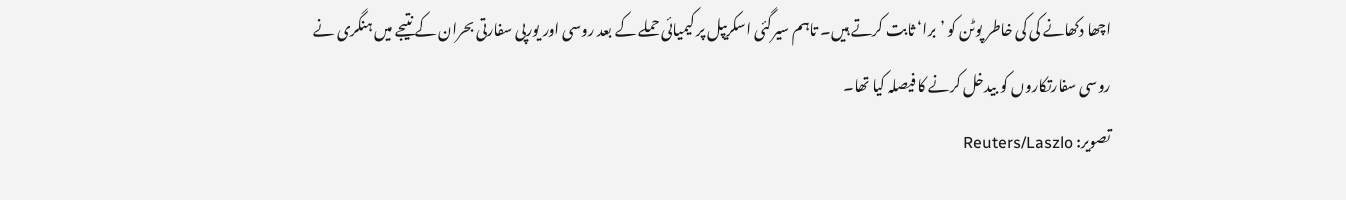اچھا دکھانے کی کی خاطر پوٹن کو ’برا‘ ثابت کرتے ہیں۔ تاہم سیرگئی اسکریپل پر کیمیائی حملے کے بعد روسی اور یورپی سفارتی بحران کے نتیجے میں ہنگری نے روسی سفارتکاروں کو بیدخل کرنے کا فیصلہ کیا تھا۔
تصویر: Reuters/Laszlo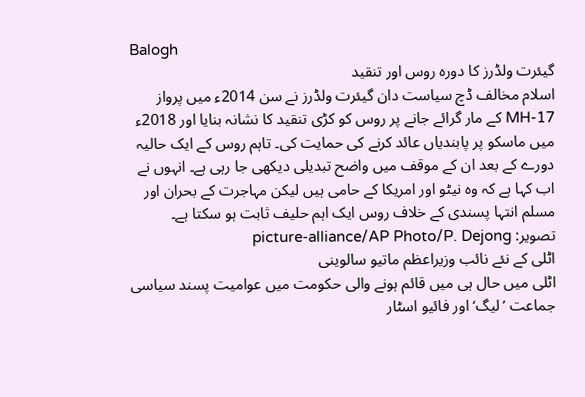Balogh
گیئرت ولڈرز کا دورہ روس اور تنقید
اسلام مخالف ڈچ سیاست دان گیئرت ولڈرز نے سن 2014ء میں پرواز MH-17 کے مار گرائے جانے پر روس کو کڑی تنقید کا نشانہ بنایا اور 2018ء میں ماسکو پر پابندیاں عائد کرنے کی حمایت کی۔ تاہم روس کے ایک حالیہ دورے کے بعد ان کے موقف میں واضح تبدیلی دیکھی جا رہی ہے۔ انہوں نے اب کہا ہے کہ وہ نیٹو اور امریکا کے حامی ہیں لیکن مہاجرت کے بحران اور مسلم انتہا پسندی کے خلاف روس ایک اہم حلیف ثابت ہو سکتا ہے۔
تصویر: picture-alliance/AP Photo/P. Dejong
اٹلی کے نئے نائب وزیراعظم ماتیو سالوینی
اٹلی میں حال ہی میں قائم ہونے والی حکومت میں عوامیت پسند سیاسی جماعت ’لیگ‘ اور فائیو اسٹار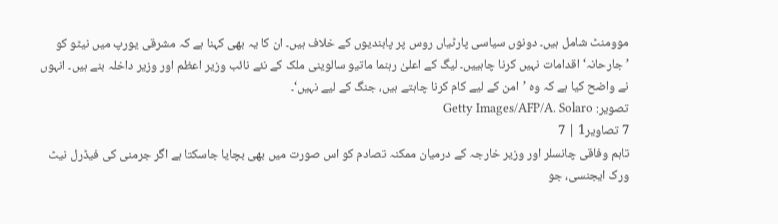موومنٹ شامل ہیں۔ دونوں سیاسی پارٹیاں روس پر پابندیوں کے خلاف ہیں۔ ان کا یہ بھی کہنا ہے کہ مشرقی یورپ میں نیٹو کو ’جارحانہ‘ اقدامات نہیں کرنا چاہییں۔ لیگ کے اعلیٰ رہنما ماتیو سالوینی ملک کے نئے نائب وزیر اعظم اور وزیر داخلہ بنے ہیں۔ انہوں نے واضح کیا ہے کہ وہ ’امن کے لیے کام کرنا چاہتے ہیں، جنگ کے لیے نہیں‘۔
تصویر: Getty Images/AFP/A. Solaro
7 تصاویر1 | 7
تاہم وفاقی چانسلر اور وزیر خارجہ کے درمیان ممکنہ تصادم کو اس صورت میں بھی بچایا جاسکتا ہے اگر جرمنی کی فیڈرل نیٹ ورک ایجنسی، جو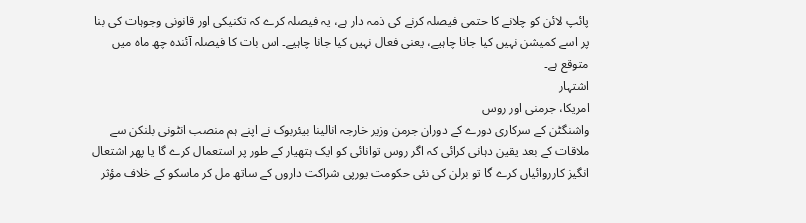پائپ لائن کو چلانے کا حتمی فیصلہ کرنے کی ذمہ دار ہے، یہ فیصلہ کرے کہ تکنیکی اور قانونی وجوہات کی بنا پر اسے کمیشن نہیں کیا جانا چاہیے، یعنی فعال نہیں کیا جانا چاہیے۔ اس بات کا فیصلہ آئندہ چھ ماہ میں متوقع ہے۔
اشتہار
امریکا، جرمنی اور روس
واشنگٹن کے سرکاری دورے کے دوران جرمن وزیر خارجہ انالینا بیئربوک نے اپنے ہم منصب انٹونی بلنکن سے ملاقات کے بعد یقین دہانی کرائی کہ اگر روس توانائی کو ایک ہتھیار کے طور پر استعمال کرے گا یا پھر اشتعال انگیز کارروائیاں کرے گا تو برلن کی نئی حکومت یورپی شراکت داروں کے ساتھ مل کر ماسکو کے خلاف مؤثر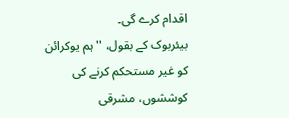اقدام کرے گی۔
بیئربوک کے بقول، ''ہم یوکرائن کو غیر مستحکم کرنے کی کوششوں، مشرقی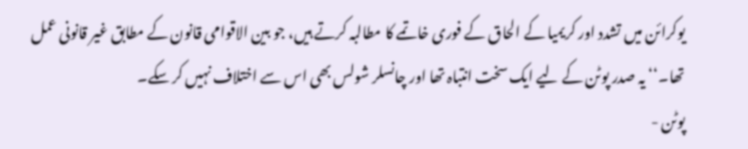یوکرائن میں تشدد اور کریمیا کے الحاق کے فوری خاتمے کا مطالبہ کرتے ہیں، جو بین الاقوامی قانون کے مطابق غیر قانونی عمل تھا۔‘‘ یہ صدر پوٹن کے لیے ایک سخت انتباہ تھا اور چانسلر شولس بھی اس سے اختلاف نہیں کر سکے۔
پوٹن -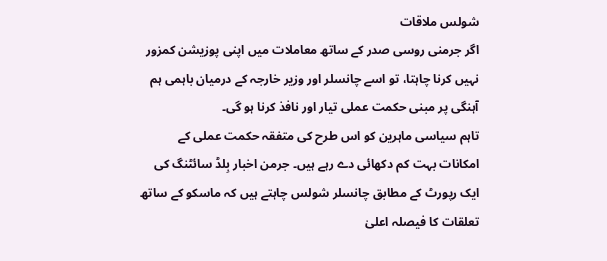شولس ملاقات
اگر جرمنی روسی صدر کے ساتھ معاملات میں اپنی پوزیشن کمزور نہیں کرنا چاہتا، تو اسے چانسلر اور وزیر خارجہ کے درمیان باہمی ہم آہنگی پر مبنی حکمت عملی تیار اور نافذ کرنا ہو گی۔
تاہم سیاسی ماہرین کو اس طرح کی متفقہ حکمت عملی کے امکانات بہت کم دکھائی دے رہے ہیں۔ جرمن اخبار بِلڈ سائٹنگ کی ایک رپورٹ کے مطابق چانسلر شولس چاہتے ہیں کہ ماسکو کے ساتھ تعلقات کا فیصلہ اعلیٰ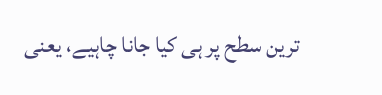ترین سطح پر ہی کیا جانا چاہیے، یعنی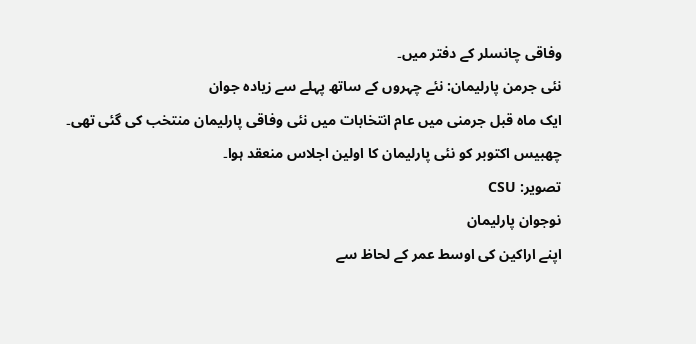وفاقی چانسلر کے دفتر میں۔
نئی جرمن پارلیمان: نئے چہروں کے ساتھ پہلے سے زیادہ جوان
ایک ماہ قبل جرمنی میں عام انتخابات میں نئی وفاقی پارلیمان منتخب کی گئی تھی۔ چھبیس اکتوبر کو نئی پارلیمان کا اولین اجلاس منعقد ہوا۔
تصویر: CSU
نوجوان پارلیمان
اپنے اراکین کی اوسط عمر کے لحاظ سے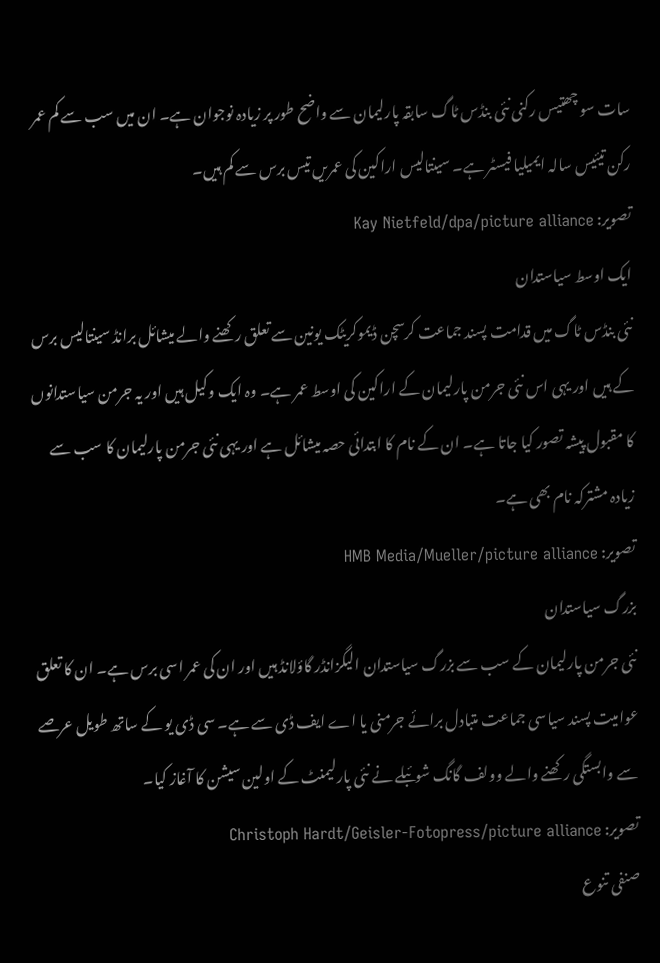سات سو چھتیس رکنی نئی بنڈس ٹاگ سابقہ پارلیمان سے واضح طور پر زیادہ نوجوان ہے۔ ان میں سب سے کم عمر رکن تیئیس سالہ ایمیلیا فیسٹر ہے۔ سینتالیس اراکین کی عمریں تیس برس سے کم ہیں۔
تصویر: Kay Nietfeld/dpa/picture alliance
ایک اوسط سیاستدان
نئی بنڈس ٹاگ میں قدامت پسند جماعت کرسچن ڈیموکریٹک یونین سے تعلق رکھنے والے میشائل برانڈ سینتالیس برس کے ہیں اور یہی اس نئی جرمن پارلیمان کے اراکین کی اوسط عمر ہے۔ وہ ایک وکیل ہیں اور یہ جرمن سیاستدانوں کا مقبول پیشہ تصور کیا جاتا ہے۔ ان کے نام کا ابتدائی حصہ میشائل ہے اور یہی نئی جرمن پارلیمان کا سب سے زیادہ مشترکہ نام بھی ہے۔
تصویر: HMB Media/Mueller/picture alliance
بزرگ سیاستدان
نئی جرمن پارلیمان کے سب سے بزرگ سیاستدان الیگزانڈر گاؤلانڈ ہیں اور ان کی عمر اسی برس ہے۔ ان کا تعلق عوامیت پسند سیاسی جماعت متبادل برائے جرمنی یا اے ایف ڈی سے ہے۔ سی ڈی یو کے ساتھ طویل عرصے سے وابستگی رکھنے والے وولف گانگ شوئبلے نے نئی پارلیمنٹ کے اولین سیشن کا آغاز کیا۔
تصویر: Christoph Hardt/Geisler-Fotopress/picture alliance
صنفی تنوع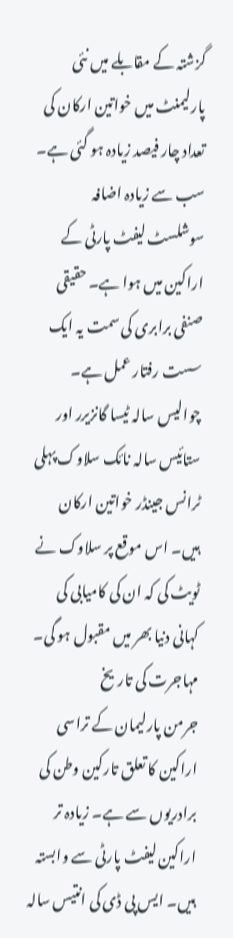گزشتہ کے مقابلے میں نئی پارلیمنٹ میں خواتین ارکان کی تعداد چار فیصد زیادہ ہو گئی ہے۔ سب سے زیادہ اضافہ سوشلسٹ لیفٹ پارٹی کے اراکین میں ہوا ہے۔ حقیقی صنفی برابری کی سمت یہ ایک سست رفتار عمل ہے۔ چوالیس سالہ ٹیسا گانزیرر اور ستائیس سالہ نائک سلاوک پہلی ٹرانس جینڈر خواتین ارکان ہیں۔ اس موقع پر سلاوک نے ٹویٹ کی کہ ان کی کامیابی کی کہانی دنیا بھر میں مقبول ہو گی۔
مہاجرت کی تاریخ
جرمن پارلیمان کے تراسی اراکین کا تعلق تارکین وطن کی برادریوں سے ہے۔ زیادہ تر اراکین لیفٹ پارٹی سے وابستہ ہیں۔ ایس پی ڈی کی انتیس سالہ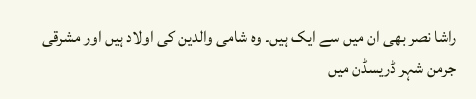راشا نصر بھی ان میں سے ایک ہیں۔ وہ شامی والدین کی اولاد ہیں اور مشرقی جرمن شہر ڈریسڈن میں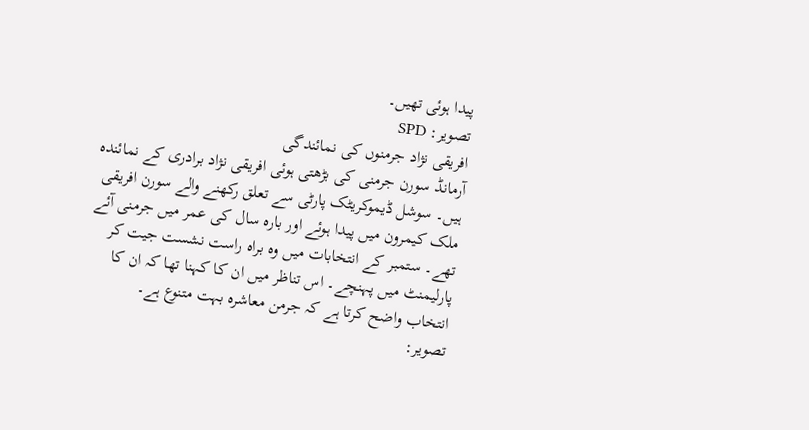پیدا ہوئی تھیں۔
تصویر: SPD
افریقی نژاد جرمنوں کی نمائندگی
آرمانڈ سورن جرمنی کی بڑھتی ہوئی افریقی نژاد برادری کے نمائندہ ہیں۔ سوشل ڈیموکریٹک پارٹی سے تعلق رکھنے والے سورن افریقی ملک کیمرون میں پیدا ہوئے اور بارہ سال کی عمر میں جرمنی آئے تھے۔ ستمبر کے انتخابات میں وہ براہ راست نشست جیت کر پارلیمنٹ میں پہنچے۔ اس تناظر میں ان کا کہنا تھا کہ ان کا انتخاب واضح کرتا ہے کہ جرمن معاشرہ بہت متنوع ہے۔
تصویر: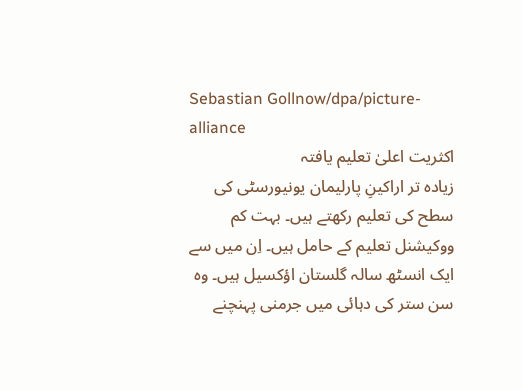Sebastian Gollnow/dpa/picture-alliance
اکثریت اعلیٰ تعلیم یافتہ
زیادہ تر اراکینِ پارلیمان یونیورسٹی کی سطح کی تعلیم رکھتے ہیں۔ بہت کم ووکیشنل تعلیم کے حامل ہیں۔ اِن میں سے ایک انسٹھ سالہ گلستان اؤکسیل ہیں۔ وہ سن ستر کی دہائی میں جرمنی پہنچنے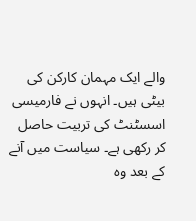والے ایک مہمان کارکن کی بیٹی ہیں۔ انہوں نے فارمیسی اسسٹنٹ کی تربیت حاصل کر رکھی ہے۔ سیاست میں آنے کے بعد وہ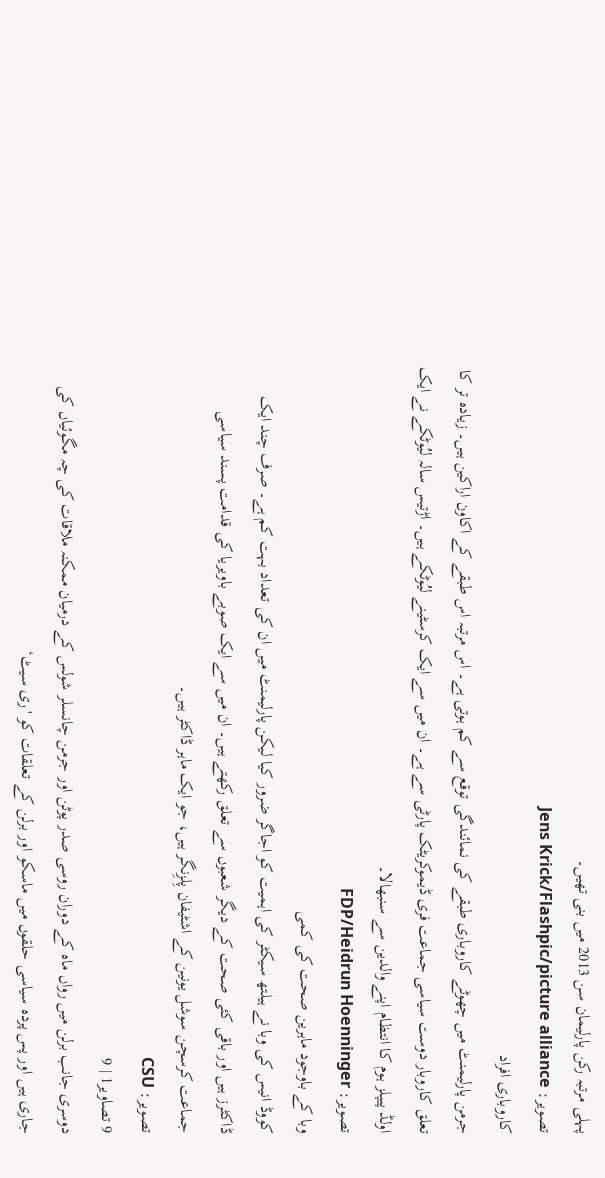پہلی مرتبہ رکن پارلیمان سن 2013 میں بنی تھیں۔
تصویر: Jens Krick/Flashpic/picture alliance
کاروباری افراد
جرمن پارلیمنٹ میں چھوٹے کاروباری طبقے کی نمائندگی توقع سے کم ہوتی ہے۔ اس مرتبہ اس طبقے کے اکاون اراکین ہیں۔ زیادہ تر کا تعلق کاروبار دوست سیاسی جماعت فری ڈیموکریٹک پارٹی سے ہے۔ ان میں سے ایک کرسٹینے لیُوٹکے ہیں۔ اڑتیس سالہ لیُوٹکے نے ایک اولڈ پیپلز ہوم کا انتظام اپنے والدین سے سنبھالا۔
تصویر: FDP/Heidrun Hoenninger
وبا کے باوجود ماہرین صحت کی کمی
کووڈ انیس کی وبا نے ہیلتھ سیکٹر کی اہمیت کو اجاگر ضرور کیا لیکن پارلیمنٹ میں ان کی تعداد بہت کم ہے۔ صرف چند ایک ڈاکٹرز ہیں اور باقی کئی صحت کے دیگر شعبوں سے تعلق رکھتے ہیں۔ ان میں سے ایک صوبے باویریا کی قدامت پسند سیاسی جماعت کرسچن سوشل یونین کے اشٹیفان پِلزِنگر ہیں، جو ایک ماہر ڈاکٹر ہیں۔
تصویر: CSU
9 تصاویر1 | 9
دوسری جانب برلن میں رواں ماہ کے دوران روسی صدر پوٹن اور جرمن چانسلر شولس کے درمیان ممکنہ ملاقات کی چہ مگوئیاں کی جاری ہیں اور پس پردہ سیاسی حلقوں میں ماسکو اور برلن کے تعلقات کو 'ری سیٹ‘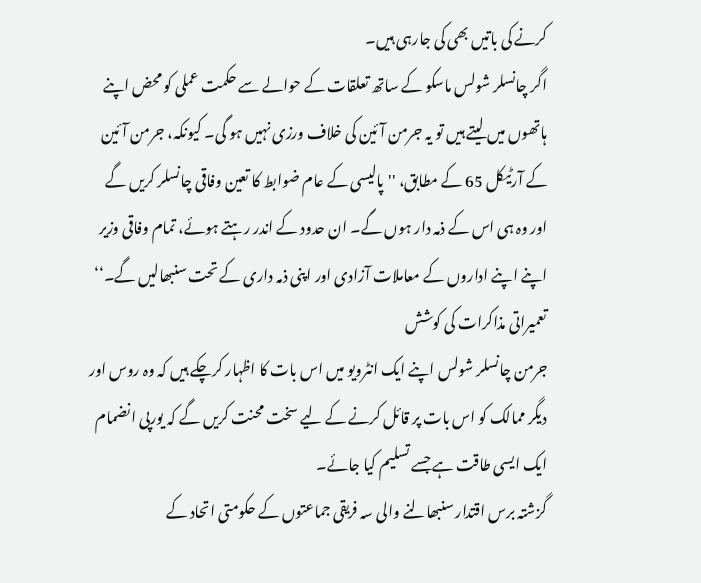کرنے کی باتیں بھی کی جارہی ہیں۔
اگر چانسلر شولس ماسکو کے ساتھ تعلقات کے حوالے سے حکمت عملی کو محض اپنے ہاتھوں میں لیتے ہیں تو یہ جرمن آئین کی خلاف ورزی نہیں ہو گی۔ کیونکہ، جرمن آئین کے آرٹیکل 65 کے مطابق، ''پالیسی کے عام ضوابط کا تعین وفاقی چانسلر کریں گے اور وہ ہی اس کے ذمہ دار ہوں گے۔ ان حدود کے اندر رہتے ہوئے، تمام وفاقی وزیر اپنے اپنے اداروں کے معاملات آزادی اور اپنی ذمہ داری کے تحت سنبھالیں گے۔‘‘
تعمیراتی مذاکرات کی کوشش
جرمن چانسلر شولس اپنے ایک انٹرویو میں اس بات کا اظہار کرچکے ہیں کہ وہ روس اور دیگر ممالک کو اس بات پر قائل کرنے کے لیے سخت محنت کریں گے کہ یورپی انضمام ایک ایسی طاقت ہے جسے تسلیم کیا جائے۔
گزشتہ برس اقتدار سنبھالنے والی سہ فریقی جماعتوں کے حکومتی اتحاد کے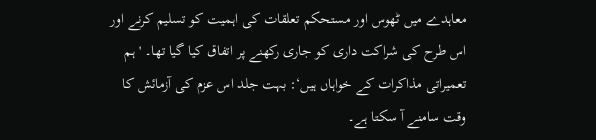معاہدے میں ٹھوس اور مستحکم تعلقات کی اہمیت کو تسلیم کرنے اور اس طرح کی شراکت داری کو جاری رکھنے پر اتفاق کیا گیا تھا۔ 'ہم تعمیراتی مذاکرات کے خواہاں ہیں‘: بہت جلد اس عزم کی آزمائش کا وقت سامنے آ سکتا ہے۔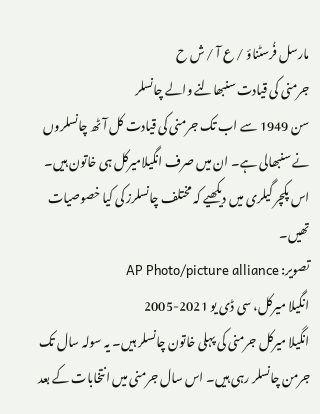مارسل فُرسٹناؤ / ع آ / ش ح
جرمنی کی قیادت سنبھالنے والے چانسلر
سن 1949 سے اب تک جرمنی کی قیادت کل آٹھ چانسلروں نے سنبھالی ہے۔ ان میں صرف انگیلامیرکل ہی خاتون ہیں۔ اس پکچر گیلری میں دیکھیے کہ مختلف چانسلرز کی کیا خصوصیات تھیں۔
تصویر: AP Photo/picture alliance
انگیلا میرکل، سی ڈی یو 2021-2005
انگیلا میرکل جرمنی کی پہلی خاتون چانسلر ہیں۔ یہ سولہ سال تک جرمن چانسلر رہی ہیں۔ اس سال جرمنی میں انتخابات کے بعد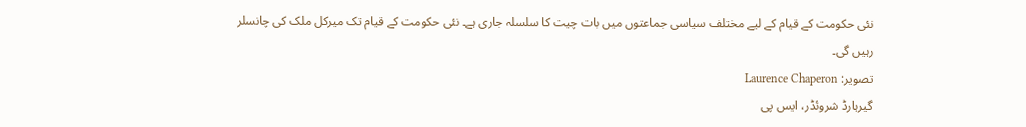نئی حکومت کے قیام کے لیے مختلف سیاسی جماعتوں میں بات چیت کا سلسلہ جاری ہے۔ نئی حکومت کے قیام تک میرکل ملک کی چانسلر رہیں گی۔
تصویر: Laurence Chaperon
گیرہارڈ شروئڈر، ایس پی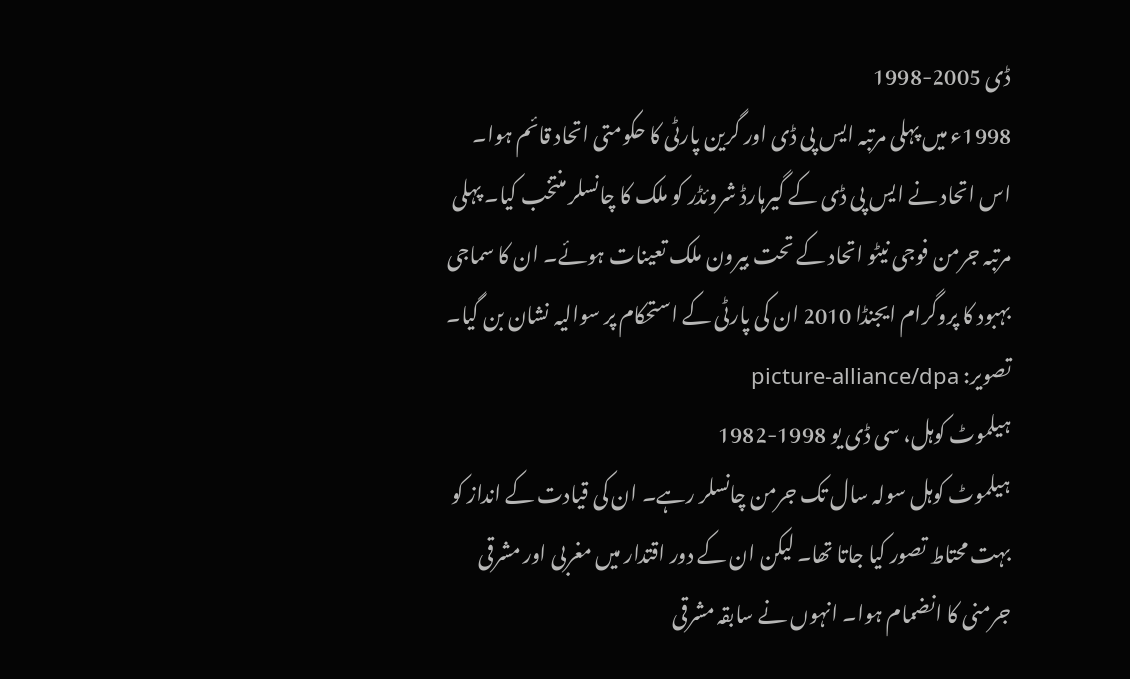ڈی 2005-1998
1998ء میں پہلی مرتبہ ایس پی ڈی اور گرین پارٹی کا حکومتی اتحاد قائم ہوا۔ اس اتحاد نے ایس پی ڈی کے گیرہارڈ شروئڈر کو ملک کا چانسلر منتخب کیا۔ پہلی مرتبہ جرمن فوجی نیٹو اتحاد کے تحت بیرون ملک تعینات ہوئے۔ ان کا سماجی بہبود کا پروگرام ایجنڈا 2010 ان کی پارٹی کے استحکام پر سوالیہ نشان بن گیا۔
تصویر: picture-alliance/dpa
ہیلموٹ کوہل، سی ڈی یو 1998-1982
ہیلموٹ کوہل سولہ سال تک جرمن چانسلر رہے۔ ان کی قیادت کے انداز کو بہت محتاط تصور کیا جاتا تھا۔ لیکن ان کے دور اقتدار میں مغربی اور مشرقی جرمنی کا انضمام ہوا۔ انہوں نے سابقہ مشرقی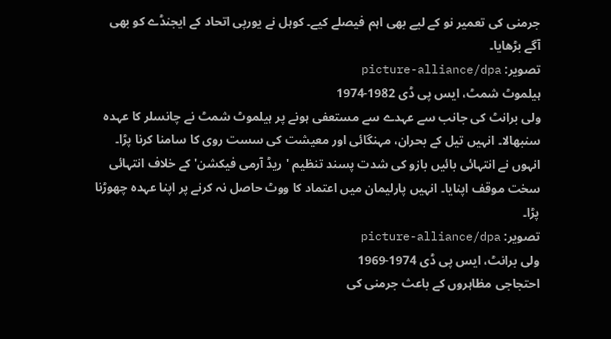جرمنی کی تعمیر نو کے لیے بھی اہم فیصلے کیے۔ کوہل نے یورپی اتحاد کے ایجنڈے کو بھی آگے بڑھایا۔
تصویر: picture-alliance/dpa
ہیلموٹ شمٹ، ایس پی ڈی 1982-1974
ولی برانٹ کی جانب سے عہدے سے مستعفی ہونے پر ہیلموٹ شمٹ نے چانسلر کا عہدہ سنبھالا۔ انہیں تیل کے بحران، مہنگائی اور معیشت کی سست روی کا سامنا کرنا پڑا۔ انہوں نے انتہائی بائیں بازو کی شدت پسند تنظیم 'ریڈ آرمی فیکشن' کے خلاف انتہائی سخت موقف اپنایا۔ انہیں پارلیمان میں اعتماد کا ووٹ حاصل نہ کرنے پر اپنا عہدہ چھوڑنا پڑا۔
تصویر: picture-alliance/dpa
ولی برانٹ، ایس پی ڈی 1974-1969
احتجاجی مظاہروں کے باعث جرمنی کی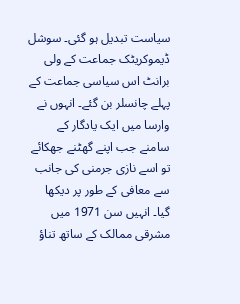سیاست تبدیل ہو گئی۔ سوشل ڈیموکریٹک جماعت کے ولی برانٹ اس سیاسی جماعت کے پہلے چانسلر بن گئے۔ انہوں نے وارسا میں ایک یادگار کے سامنے جب اپنے گھٹنے جھکائے تو اسے نازی جرمنی کی جانب سے معافی کے طور پر دیکھا گیا۔ انہیں سن 1971 میں مشرقی ممالک کے ساتھ تناؤ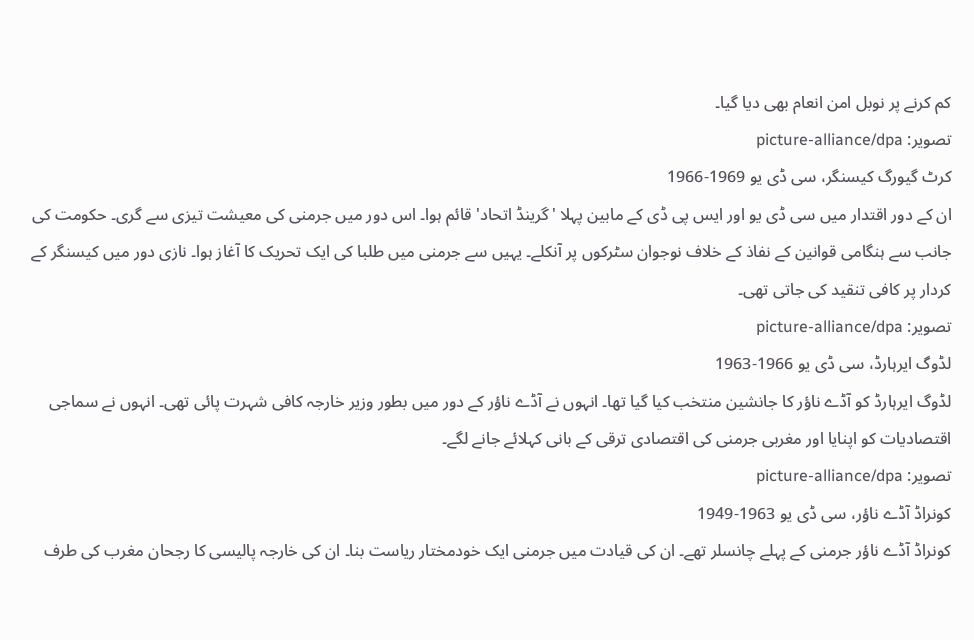کم کرنے پر نوبل امن انعام بھی دیا گیا۔
تصویر: picture-alliance/dpa
کرٹ گیورگ کیسنگر، سی ڈی یو 1969-1966
ان کے دور اقتدار میں سی ڈی یو اور ایس پی ڈی کے مابین پہلا 'گرینڈ اتحاد' قائم ہوا۔ اس دور میں جرمنی کی معیشت تیزی سے گری۔ حکومت کی جانب سے ہنگامی قوانین کے نفاذ کے خلاف نوجوان سٹرکوں پر آنکلے۔ یہیں سے جرمنی میں طلبا کی ایک تحریک کا آغاز ہوا۔ نازی دور میں کیسنگر کے کردار پر کافی تنقید کی جاتی تھی۔
تصویر: picture-alliance/dpa
لڈوگ ایرہارڈ، سی ڈی یو 1966-1963
لڈوگ ایرہارڈ کو آڈے ناؤر کا جانشین منتخب کیا گیا تھا۔ انہوں نے آڈے ناؤر کے دور میں بطور وزیر خارجہ کافی شہرت پائی تھی۔ انہوں نے سماجی اقتصادیات کو اپنایا اور مغربی جرمنی کی اقتصادی ترقی کے بانی کہلائے جانے لگے۔
تصویر: picture-alliance/dpa
کونراڈ آڈے ناؤر، سی ڈی یو 1963-1949
کونراڈ آڈے ناؤر جرمنی کے پہلے چانسلر تھے۔ ان کی قیادت میں جرمنی ایک خودمختار ریاست بنا۔ ان کی خارجہ پالیسی کا رجحان مغرب کی طرف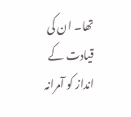تھا۔ ان کی قیادت کے انداز کو آمرانہ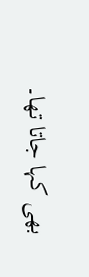بھی کہا جاتا تھا۔